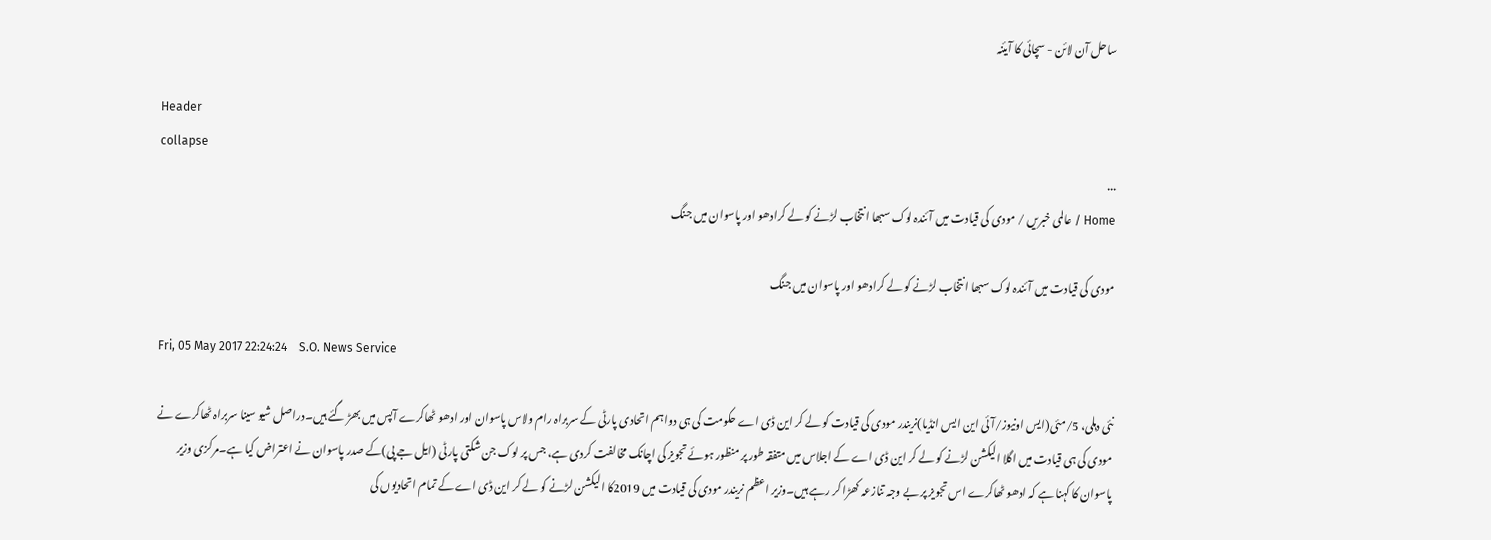ساحل آن لائن - سچائی کا آیئنہ

Header
collapse
...
Home / عالمی خبریں / مودی کی قیادت میں آئندہ لوک سبھا انتخاب لڑنے کو لے کرادھو اور پاسوان میں جنگ

مودی کی قیادت میں آئندہ لوک سبھا انتخاب لڑنے کو لے کرادھو اور پاسوان میں جنگ

Fri, 05 May 2017 22:24:24    S.O. News Service

نئی دہلی، 5/مئی(ایس اونیوز/آئی این ایس انڈیا)نریندر مودی کی قیادت کو لے کر این ڈی اے حکومت کی ہی دواہم اتحادی پارٹی کے سربراہ رام ولاس پاسوان اور ادھو ٹھاکرے آپس میں بھڑ گئے ہیں۔دراصل شیو سینا سربراہ ٹھاکرے نے مودی کی ہی قیادت میں اگلا الیکشن لڑنے کو لے کر این ڈی اے کے اجلاس میں متفقہ طور پر منظور ہوئے تجویز کی اچانک مخالفت کردی ہے، جس پر لوک جن شکتی پارٹی (ایل جے پی)کے صدر پاسوان نے اعتراض کیا ہے۔مرکزی وزیر پاسوان کا کہنا ہے کہ ادھو ٹھاکرے اس تجویز پر بے وجہ تنازعہ کھڑا کر رہے ہیں۔وزیر اعظم نریندر مودی کی قیادت میں 2019کا الیکشن لڑنے کو لے کر این ڈی اے کے تمام اتحادیوں کی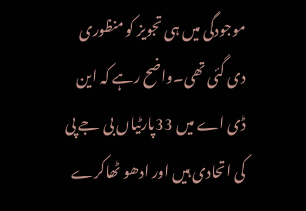موجودگی میں ہی تجویز کو منظوری دی گئی تھی۔واضح رہے کہ این ڈی اے میں 33پارٹیاں بی جے پی کی اتحادی ہیں اور ادھو ٹھاکرے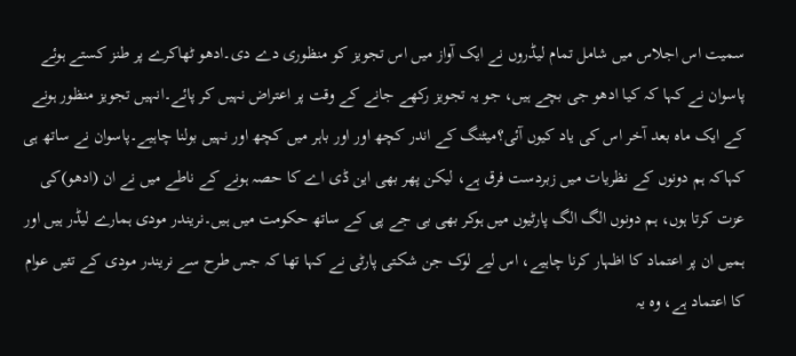سمیت اس اجلاس میں شامل تمام لیڈروں نے ایک آواز میں اس تجویز کو منظوری دے دی۔ادھو ٹھاکرے پر طنز کستے ہوئے پاسوان نے کہا کہ کیا ادھو جی بچے ہیں، جو یہ تجویز رکھے جانے کے وقت پر اعتراض نہیں کر پائے۔انہیں تجویز منظور ہونے کے ایک ماہ بعد آخر اس کی یاد کیوں آئی؟میٹنگ کے اندر کچھ اور اور باہر میں کچھ اور نہیں بولنا چاہیے۔پاسوان نے ساتھ ہی کہاکہ ہم دونوں کے نظریات میں زبردست فرق ہے، لیکن پھر بھی این ڈی اے کا حصہ ہونے کے ناطے میں نے ان (ادھو)کی عزت کرتا ہوں، ہم دونوں الگ الگ پارٹیوں میں ہوکر بھی بی جے پی کے ساتھ حکومت میں ہیں۔نریندر مودی ہمارے لیڈر ہیں اور ہمیں ان پر اعتماد کا اظہار کرنا چاہیے، اس لیے لوک جن شکتی پارٹی نے کہا تھا کہ جس طرح سے نریندر مودی کے تئیں عوام کا اعتماد ہے، وہ یہ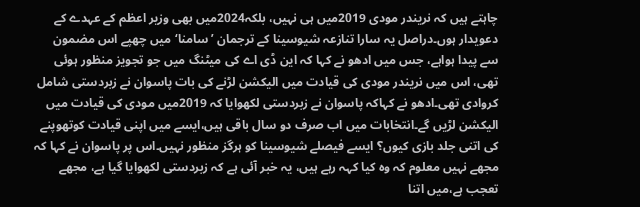چاہتے ہیں کہ نریندر مودی 2019میں ہی نہیں، بلکہ2024میں بھی وزیر اعظم کے عہدے کے دعویدار ہوں۔دراصل یہ سارا تنازعہ شیوسینا کے ترجمان ’سامنا‘ میں چھپے اس مضمون سے پیدا ہواہے، جس میں ادھو نے کہا کہ این ڈی اے کی میٹنگ میں جو تجویز منظور ہوئی تھی، اس میں نریندر مودی کی قیادت میں الیکشن لڑنے کی بات پاسوان نے زبردستی شامل کروادی تھی۔ادھو نے کہاکہ پاسوان نے زبردستی لکھوایا کہ 2019میں مودی کی قیادت میں الیکشن لڑیں گے۔انتخابات میں اب صرف دو سال باقی ہیں،ایسے میں اپنی قیادت کوتھوپنے کی اتنی جلد بازی کیوں؟ ایسے فیصلے شیوسینا کو ہرگز منظور نہیں۔اس پر پاسوان نے کہا کہ مجھے نہیں معلوم کہ وہ کیا کہہ رہے ہیں، یہ خبر آئی ہے کہ زبردستی لکھوایا گیا ہے، مجھے تعجب ہے،میں اتنا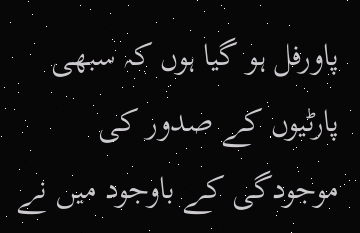پاورفل ہو گیا ہوں کہ سبھی پارٹیوں کے صدور کی موجودگی کے باوجود میں نے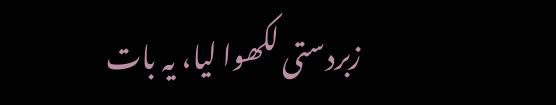زبردستی لکھوا لیا، یہ بات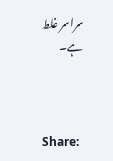سراسر غلط ہے۔



Share: